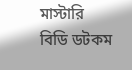মাস্টারি বিডি ডটকম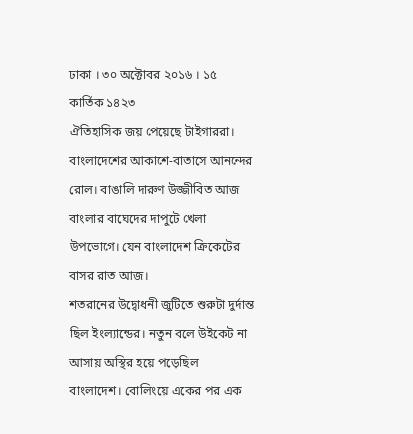ঢাকা । ৩০ অক্টোবর ২০১৬ । ১৫ কার্তিক ১৪২৩
ঐতিহাসিক জয় পেয়েছে টাইগাররা। বাংলাদেশের আকাশে-বাতাসে আনন্দের রোল। বাঙালি দারুণ উজ্জীবিত আজ বাংলার বাঘেদের দাপুটে খেলা উপভোগে। যেন বাংলাদেশ ক্রিকেটের বাসর রাত আজ।
শতরানের উদ্বোধনী জুটিতে শুরুটা দুর্দান্ত ছিল ইংল্যান্ডের। নতুন বলে উইকেট না আসায় অস্থির হয়ে পড়েছিল বাংলাদেশ। বোলিংয়ে একের পর এক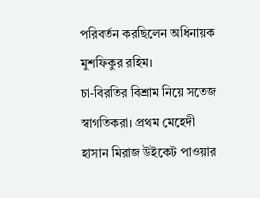পরিবর্তন করছিলেন অধিনায়ক মুশফিকুর রহিম।
চা-বিরতির বিশ্রাম নিয়ে সতেজ স্বাগতিকরা। প্রথম মেহেদী হাসান মিরাজ উইকেট পাওয়ার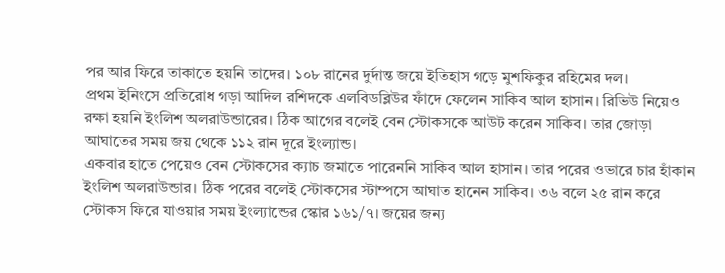পর আর ফিরে তাকাতে হয়নি তাদের। ১০৮ রানের দুর্দান্ত জয়ে ইতিহাস গড়ে মুশফিকুর রহিমের দল।
প্রথম ইনিংসে প্রতিরোধ গড়া আদিল রশিদকে এলবিডব্লিউর ফাঁদে ফেলেন সাকিব আল হাসান। রিভিউ নিয়েও রক্ষা হয়নি ইংলিশ অলরাউন্ডারের। ঠিক আগের বলেই বেন স্টোকসকে আউট করেন সাকিব। তার জোড়া আঘাতের সময় জয় থেকে ১১২ রান দূরে ইংল্যান্ড।
একবার হাতে পেয়েও বেন স্টোকসের ক্যাচ জমাতে পারেননি সাকিব আল হাসান। তার পরের ওভারে চার হাঁকান ইংলিশ অলরাউন্ডার। ঠিক পরের বলেই স্টোকসের স্টাম্পসে আঘাত হানেন সাকিব। ৩৬ বলে ২৫ রান করে স্টোকস ফিরে যাওয়ার সময় ইংল্যান্ডের স্কোর ১৬১/৭। জয়ের জন্য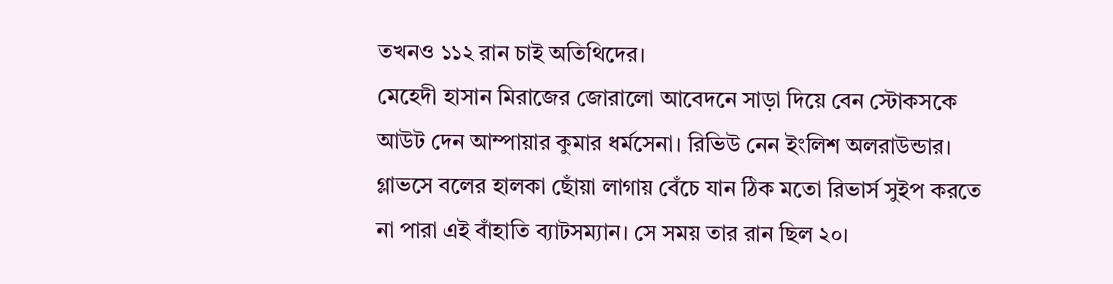তখনও ১১২ রান চাই অতিথিদের।
মেহেদী হাসান মিরাজের জোরালো আবেদনে সাড়া দিয়ে বেন স্টোকসকে আউট দেন আম্পায়ার কুমার ধর্মসেনা। রিভিউ নেন ইংলিশ অলরাউন্ডার। গ্লাভসে বলের হালকা ছোঁয়া লাগায় বেঁচে যান ঠিক মতো রিভার্স সুইপ করতে না পারা এই বাঁহাতি ব্যাটসম্যান। সে সময় তার রান ছিল ২০।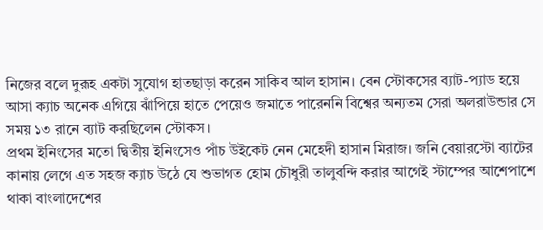নিজের বলে দুরূহ একটা সুযোগ হাতছাড়া করেন সাকিব আল হাসান। বেন স্টোকসের ব্যাট-প্যাড হয়ে আসা ক্যাচ অনেক এগিয়ে ঝাঁপিয়ে হাতে পেয়েও জমাতে পারেননি বিশ্বের অন্যতম সেরা অলরাউন্ডার সে সময় ১৩ রানে ব্যাট করছিলেন স্টোকস।
প্রথম ইনিংসের মতো দ্বিতীয় ইনিংসেও পাঁচ উইকেট নেন মেহেদী হাসান মিরাজ। জনি বেয়ারস্টো ব্যাটের কানায় লেগে এত সহজ ক্যাচ উঠে যে শুভাগত হোম চৌধুরী তালুবন্দি করার আগেই স্টাম্পের আশেপাশে থাকা বাংলাদেশের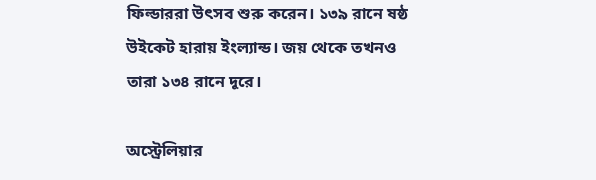ফিল্ডাররা উৎসব শুরু করেন। ১৩৯ রানে ষষ্ঠ উইকেট হারায় ইংল্যান্ড। জয় থেকে তখনও তারা ১৩৪ রানে দূরে।

অস্ট্রেলিয়ার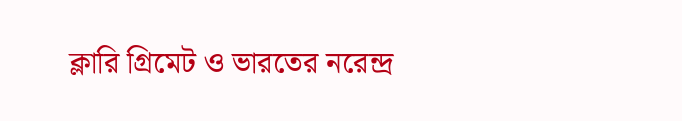ক্লারি গ্রিমেট ও ভারতের নরেন্দ্র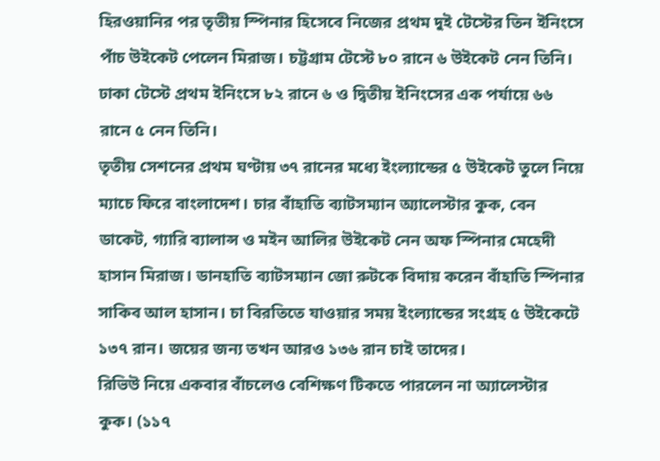হিরওয়ানির পর তৃতীয় স্পিনার হিসেবে নিজের প্রথম দুই টেস্টের তিন ইনিংসে পাঁচ উইকেট পেলেন মিরাজ। চট্টগ্রাম টেস্টে ৮০ রানে ৬ উইকেট নেন তিনি। ঢাকা টেস্টে প্রথম ইনিংসে ৮২ রানে ৬ ও দ্বিতীয় ইনিংসের এক পর্যায়ে ৬৬ রানে ৫ নেন তিনি।
তৃতীয় সেশনের প্রথম ঘণ্টায় ৩৭ রানের মধ্যে ইংল্যান্ডের ৫ উইকেট তুলে নিয়ে ম্যাচে ফিরে বাংলাদেশ। চার বাঁহাতি ব্যাটসম্যান অ্যালেস্টার কুক, বেন ডাকেট, গ্যারি ব্যালান্স ও মইন আলির উইকেট নেন অফ স্পিনার মেহেদী হাসান মিরাজ। ডানহাতি ব্যাটসম্যান জো রুটকে বিদায় করেন বাঁহাতি স্পিনার সাকিব আল হাসান। চা বিরতিতে যাওয়ার সময় ইংল্যান্ডের সংগ্রহ ৫ উইকেটে ১৩৭ রান। জয়ের জন্য তখন আরও ১৩৬ রান চাই তাদের।
রিভিউ নিয়ে একবার বাঁচলেও বেশিক্ষণ টিকতে পারলেন না অ্যালেস্টার কুক। (১১৭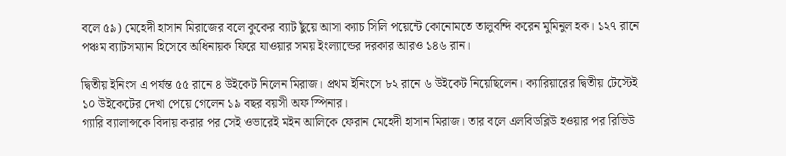বলে ৫৯) মেহেদী হাসান মিরাজের বলে কুকের ব্যাট ছুঁয়ে আসা ক্যাচ সিলি পয়েন্টে কোনোমতে তালুবন্দি করেন মুমিনুল হক। ১২৭ রানে পঞ্চম ব্যাটসম্যান হিসেবে অধিনায়ক ফিরে যাওয়ার সময় ইংল্যান্ডের দরকার আরও ১৪৬ রান।

দ্বিতীয় ইনিংস এ পর্যন্ত ৫৫ রানে ৪ উইকেট নিলেন মিরাজ। প্রথম ইনিংসে ৮২ রানে ৬ উইকেট নিয়েছিলেন। ক্যারিয়ারের দ্বিতীয় টেস্টেই ১০ উইকেটের দেখা পেয়ে গেলেন ১৯ বছর বয়সী অফ স্পিনার।
গ্যারি ব্যালান্সকে বিদায় করার পর সেই ওভারেই মইন আলিকে ফেরান মেহেদী হাসান মিরাজ। তার বলে এলবিডব্লিউ হওয়ার পর রিভিউ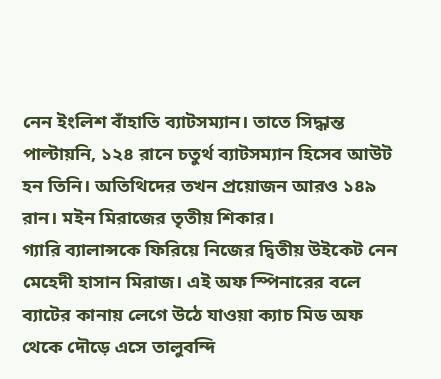নেন ইংলিশ বাঁহাতি ব্যাটসম্যান। তাতে সিদ্ধান্ত পাল্টায়নি, ১২৪ রানে চতুর্থ ব্যাটসম্যান হিসেব আউট হন তিনি। অতিথিদের তখন প্রয়োজন আরও ১৪৯ রান। মইন মিরাজের তৃতীয় শিকার।
গ্যারি ব্যালান্সকে ফিরিয়ে নিজের দ্বিতীয় উইকেট নেন মেহেদী হাসান মিরাজ। এই অফ স্পিনারের বলে ব্যাটের কানায় লেগে উঠে যাওয়া ক্যাচ মিড অফ থেকে দৌড়ে এসে তালুবন্দি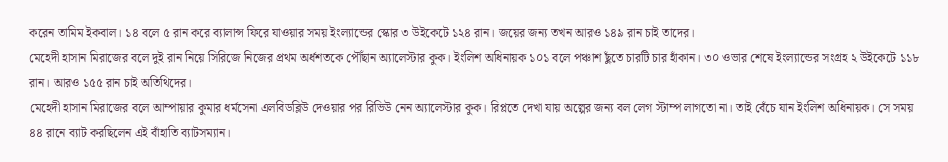করেন তামিম ইকবাল। ১৪ বলে ৫ রান করে ব্যালান্স ফিরে যাওয়ার সময় ইংল্যান্ডের স্কোর ৩ উইকেটে ১২৪ রান। জয়ের জন্য তখন আরও ১৪৯ রান চাই তাদের।
মেহেদী হাসান মিরাজের বলে দুই রান নিয়ে সিরিজে নিজের প্রথম অর্ধশতকে পৌঁছান অ্যালেস্টার কুক। ইংলিশ অধিনায়ক ১০১ বলে পঞ্চাশ ছুঁতে চারটি চার হাঁকান। ৩০ ওভার শেষে ইংল্যান্ডের সংগ্রহ ২ উইকেটে ১১৮ রান। আরও ১৫৫ রান চাই অতিথিদের।
মেহেদী হাসান মিরাজের বলে আম্পায়ার কুমার ধর্মসেনা এলবিডব্লিউ দেওয়ার পর রিভিউ নেন অ্যালেস্টার কুক। রিপ্লতে দেখা যায় অল্পের জন্য বল লেগ স্টাম্প লাগতো না। তাই বেঁচে যান ইংলিশ অধিনায়ক। সে সময় ৪৪ রানে ব্যাট করছিলেন এই বাঁহাতি ব্যাটসম্যান।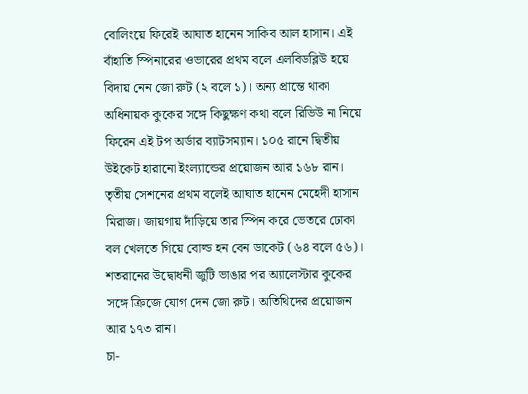বোলিংয়ে ফিরেই আঘাত হানেন সাকিব আল হাসান। এই বাঁহাতি স্পিনারের ওভারের প্রথম বলে এলবিডব্লিউ হয়ে বিদায় নেন জো রুট (২ বলে ১)। অন্য প্রান্তে থাকা অধিনায়ক কুকের সঙ্গে কিছুক্ষণ কথা বলে রিভিউ না নিয়ে ফিরেন এই টপ অর্ডার ব্যাটসম্যান। ১০৫ রানে দ্বিতীয় উইকেট হারানো ইংল্যান্ডের প্রয়োজন আর ১৬৮ রান।
তৃতীয় সেশনের প্রথম বলেই আঘাত হানেন মেহেদী হাসান মিরাজ। জায়গায় দাঁড়িয়ে তার স্পিন করে ভেতরে ঢোকা বল খেলতে গিয়ে বোল্ড হন বেন ডাকেট (৬৪ বলে ৫৬)। শতরানের উদ্বোধনী জুটি ভাঙার পর অ্যালেস্টার কুকের সঙ্গে ক্রিজে যোগ দেন জো রুট। অতিথিদের প্রয়োজন আর ১৭৩ রান।
চা-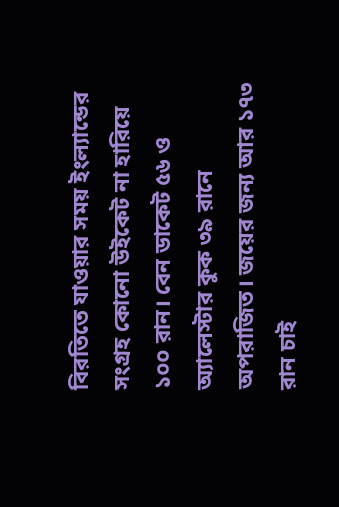বিরতিতে যাওয়ার সময় ইংল্যান্ডের সংগ্রহ কোনো উইকেট না হারিয়ে ১০০ রান। বেন ডাকেট ৫৬ ও অ্যালেস্টার কুক ৩৯ রানে অপরাজিত। জয়ের জন্য আর ১৭৩ রান চাই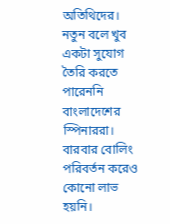অতিথিদের।
নতুন বলে খুব একটা সুযোগ তৈরি করতে পারেননি বাংলাদেশের স্পিনাররা। বারবার বোলিং পরিবর্তন করেও কোনো লাভ হয়নি।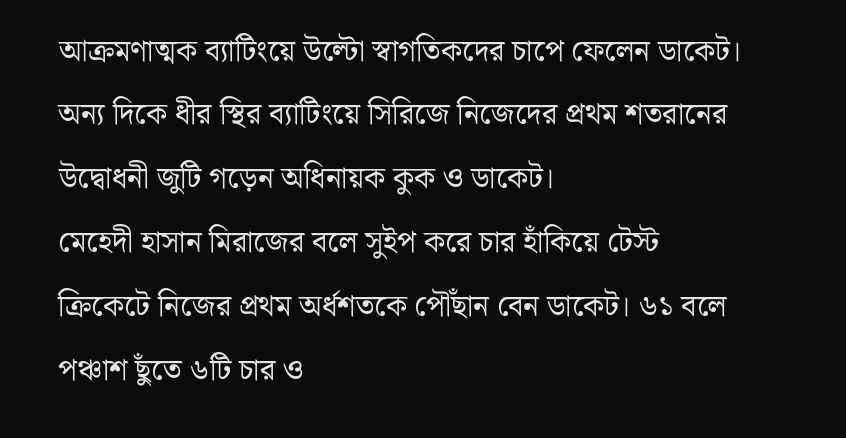আক্রমণাত্মক ব্যাটিংয়ে উল্টো স্বাগতিকদের চাপে ফেলেন ডাকেট। অন্য দিকে ধীর স্থির ব্যাটিংয়ে সিরিজে নিজেদের প্রথম শতরানের উদ্বোধনী জুটি গড়েন অধিনায়ক কুক ও ডাকেট।
মেহেদী হাসান মিরাজের বলে সুইপ করে চার হাঁকিয়ে টেস্ট ক্রিকেটে নিজের প্রথম অর্ধশতকে পৌঁছান বেন ডাকেট। ৬১ বলে পঞ্চাশ ছুঁতে ৬টি চার ও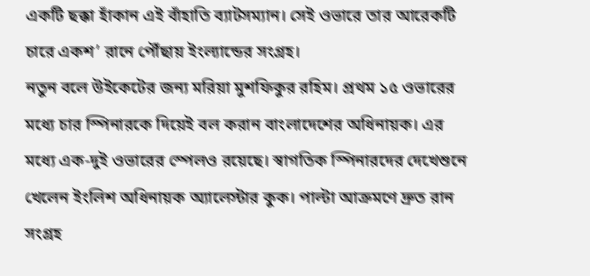একটি ছক্কা হাঁকান এই বাঁহাতি ব্যাটসম্যান। সেই ওভারে তার আরেকটি চারে একশ’ রানে পৌঁছায় ইংল্যান্ডের সংগ্রহ।
নতুন বলে উইকেটের জন্য মরিয়া মুশফিকুর রহিম। প্রথম ১৫ ওভারের মধ্যে চার স্পিনারকে দিয়েই বল করান বাংলাদেশের অধিনায়ক। এর মধ্যে এক-দুই ওভারের স্পেলও রয়েছে। স্বাগতিক স্পিনারদের দেখেশুনে খেলেন ইংলিশ অধিনায়ক অ্যালেস্টার কুক। পাল্টা আক্রমণে দ্রুত রান সংগ্রহ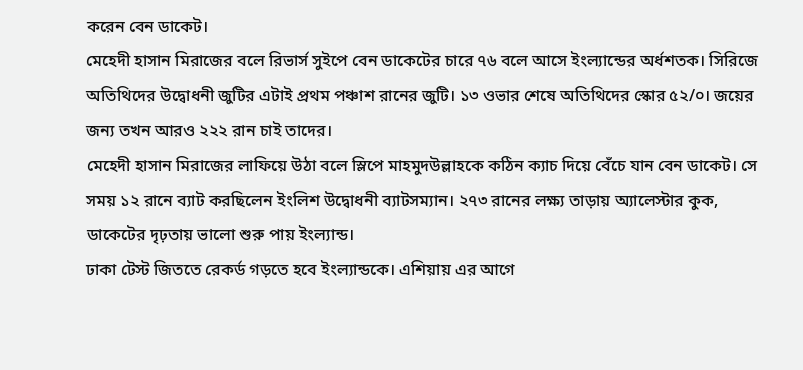করেন বেন ডাকেট।
মেহেদী হাসান মিরাজের বলে রিভার্স সুইপে বেন ডাকেটের চারে ৭৬ বলে আসে ইংল্যান্ডের অর্ধশতক। সিরিজে অতিথিদের উদ্বোধনী জুটির এটাই প্রথম পঞ্চাশ রানের জুটি। ১৩ ওভার শেষে অতিথিদের স্কোর ৫২/০। জয়ের জন্য তখন আরও ২২২ রান চাই তাদের।
মেহেদী হাসান মিরাজের লাফিয়ে উঠা বলে স্লিপে মাহমুদউল্লাহকে কঠিন ক্যাচ দিয়ে বেঁচে যান বেন ডাকেট। সে সময় ১২ রানে ব্যাট করছিলেন ইংলিশ উদ্বোধনী ব্যাটসম্যান। ২৭৩ রানের লক্ষ্য তাড়ায় অ্যালেস্টার কুক, ডাকেটের দৃঢ়তায় ভালো শুরু পায় ইংল্যান্ড।
ঢাকা টেস্ট জিততে রেকর্ড গড়তে হবে ইংল্যান্ডকে। এশিয়ায় এর আগে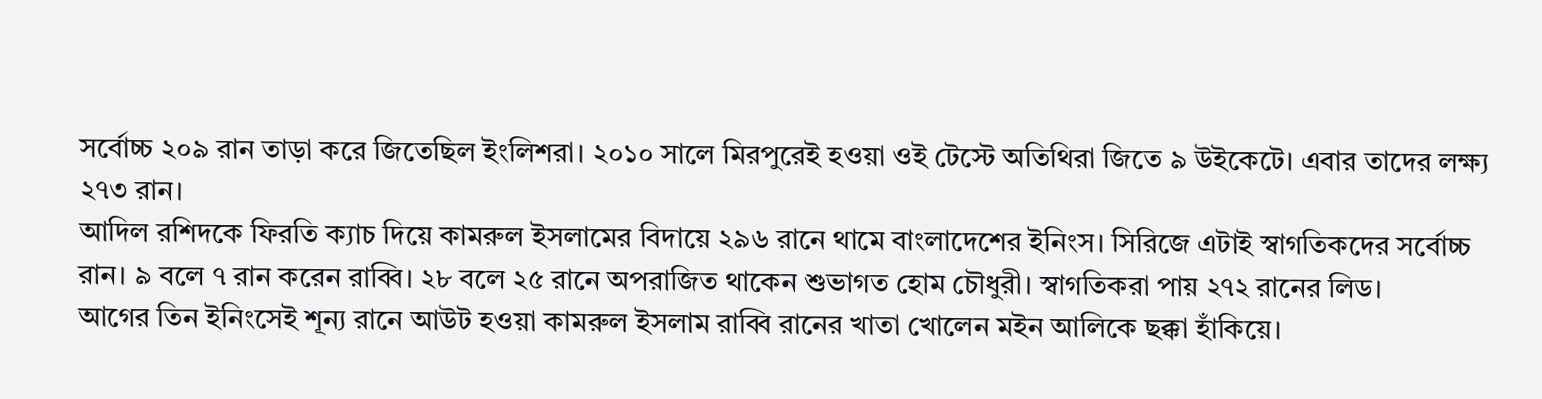সর্বোচ্চ ২০৯ রান তাড়া করে জিতেছিল ইংলিশরা। ২০১০ সালে মিরপুরেই হওয়া ওই টেস্টে অতিথিরা জিতে ৯ উইকেটে। এবার তাদের লক্ষ্য ২৭৩ রান।
আদিল রশিদকে ফিরতি ক্যাচ দিয়ে কামরুল ইসলামের বিদায়ে ২৯৬ রানে থামে বাংলাদেশের ইনিংস। সিরিজে এটাই স্বাগতিকদের সর্বোচ্চ রান। ৯ বলে ৭ রান করেন রাব্বি। ২৮ বলে ২৫ রানে অপরাজিত থাকেন শুভাগত হোম চৌধুরী। স্বাগতিকরা পায় ২৭২ রানের লিড।
আগের তিন ইনিংসেই শূন্য রানে আউট হওয়া কামরুল ইসলাম রাব্বি রানের খাতা খোলেন মইন আলিকে ছক্কা হাঁকিয়ে।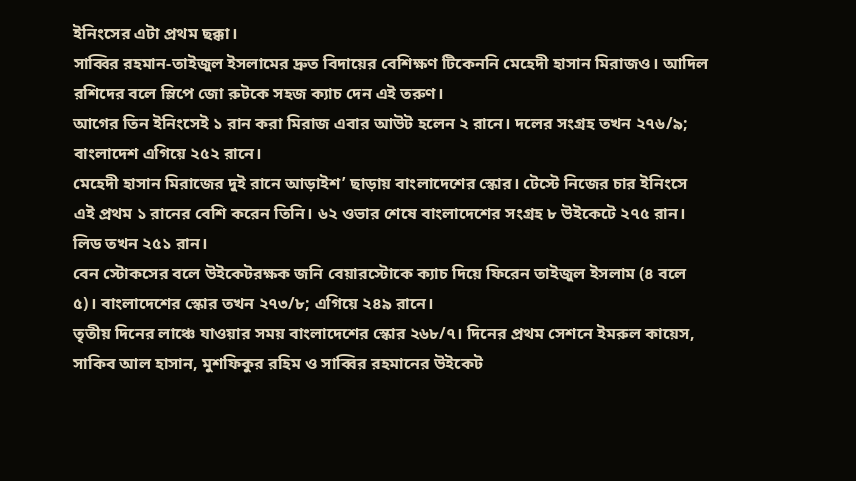ইনিংসের এটা প্রথম ছক্কা।
সাব্বির রহমান-তাইজুল ইসলামের দ্রুত বিদায়ের বেশিক্ষণ টিকেননি মেহেদী হাসান মিরাজও। আদিল রশিদের বলে স্লিপে জো রুটকে সহজ ক্যাচ দেন এই তরুণ।
আগের তিন ইনিংসেই ১ রান করা মিরাজ এবার আউট হলেন ২ রানে। দলের সংগ্রহ তখন ২৭৬/৯; বাংলাদেশ এগিয়ে ২৫২ রানে।
মেহেদী হাসান মিরাজের দুই রানে আড়াইশ’ ছাড়ায় বাংলাদেশের স্কোর। টেস্টে নিজের চার ইনিংসে এই প্রথম ১ রানের বেশি করেন তিনি। ৬২ ওভার শেষে বাংলাদেশের সংগ্রহ ৮ উইকেটে ২৭৫ রান। লিড তখন ২৫১ রান।
বেন স্টোকসের বলে উইকেটরক্ষক জনি বেয়ারস্টোকে ক্যাচ দিয়ে ফিরেন তাইজুল ইসলাম (৪ বলে ৫)। বাংলাদেশের স্কোর তখন ২৭৩/৮; এগিয়ে ২৪৯ রানে।
তৃতীয় দিনের লাঞ্চে যাওয়ার সময় বাংলাদেশের স্কোর ২৬৮/৭। দিনের প্রথম সেশনে ইমরুল কায়েস, সাকিব আল হাসান, মুশফিকুর রহিম ও সাব্বির রহমানের উইকেট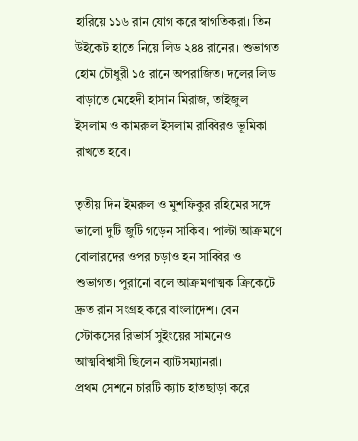হারিয়ে ১১৬ রান যোগ করে স্বাগতিকরা। তিন উইকেট হাতে নিয়ে লিড ২৪৪ রানের। শুভাগত হোম চৌধুরী ১৫ রানে অপরাজিত। দলের লিড বাড়াতে মেহেদী হাসান মিরাজ, তাইজুল ইসলাম ও কামরুল ইসলাম রাব্বিরও ভূমিকা রাখতে হবে।

তৃতীয় দিন ইমরুল ও মুশফিকুর রহিমের সঙ্গে ভালো দুটি জুটি গড়েন সাকিব। পাল্টা আক্রমণে বোলারদের ওপর চড়াও হন সাব্বির ও শুভাগত। পুরানো বলে আক্রমণাত্মক ক্রিকেটে দ্রুত রান সংগ্রহ করে বাংলাদেশ। বেন স্টোকসের রিভার্স সুইংয়ের সামনেও আত্মবিশ্বাসী ছিলেন ব্যাটসম্যানরা।
প্রথম সেশনে চারটি ক্যাচ হাতছাড়া করে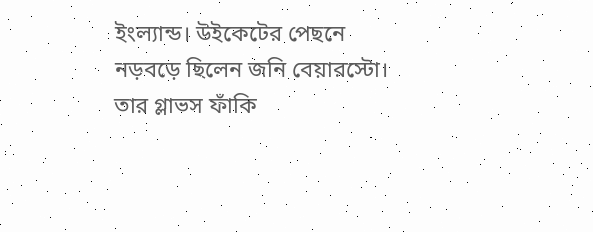ইংল্যান্ড। উইকেটের পেছনে নড়বড়ে ছিলেন জনি বেয়ারস্টো। তার গ্লাভস ফাঁকি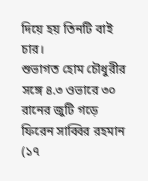দিয়ে হয় তিনটি বাই চার।
শুভাগত হোম চৌধুরীর সঙ্গে ৪.৩ ওভারে ৩০ রানের জুটি গড়ে ফিরেন সাব্বির রহমান (১৭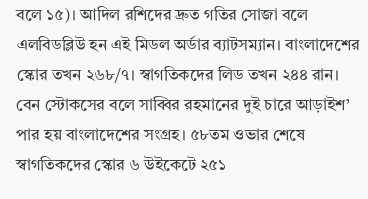বলে ১৫)। আদিল রশিদের দ্রুত গতির সোজা বলে এলবিডব্লিউ হন এই মিডল অর্ডার ব্যাটসম্যান। বাংলাদেশের স্কোর তখন ২৬৮/৭। স্বাগতিকদের লিড তখন ২৪৪ রান।
বেন স্টোকসের বলে সাব্বির রহমানের দুই চারে আড়াইশ’ পার হয় বাংলাদেশের সংগ্রহ। ৫৮তম ওভার শেষে স্বাগতিকদের স্কোর ৬ উইকেটে ২৫১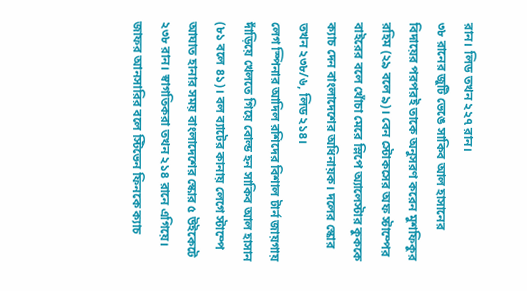রান। লিড তখন ২২৭ রান।
৩৮ রানের জুটি ভেঙে সাকিব আল হাসানের বিদায়ের পরপরই তাকে অনুসরণ করেন মুশফিকুর রহিম (২৯ বলে ৯)। বেন স্টোকসের অফ স্টাম্পের বাইরের বলে খোঁচা মেরে স্লিপে অ্যালেস্টার কুককে ক্যাচ দেন বাংলাদেশের অধিনায়ক। দলের স্কোর তখন ২৩৮/৬, লিড ২১৪।
লেগ স্পিনার আদিল রশিদের বিশাল টার্ন জায়গায় দাঁড়িয়ে খেলতে গিয়ে বোল্ড হন সাকিব আল হাসান (৮১ বলে ৪১)। বল ব্যাটের কানায় লেগে স্টাম্পে আঘাত হানার সময় বাংলাদেশের স্কোর ৫ উইকেটে ২৩৮ রান। স্বাগতিকরা তখন ২১৪ রানে এগিয়ে।
জাফর আনসারির বলে স্টিভেন ফিনকে ক্যাচ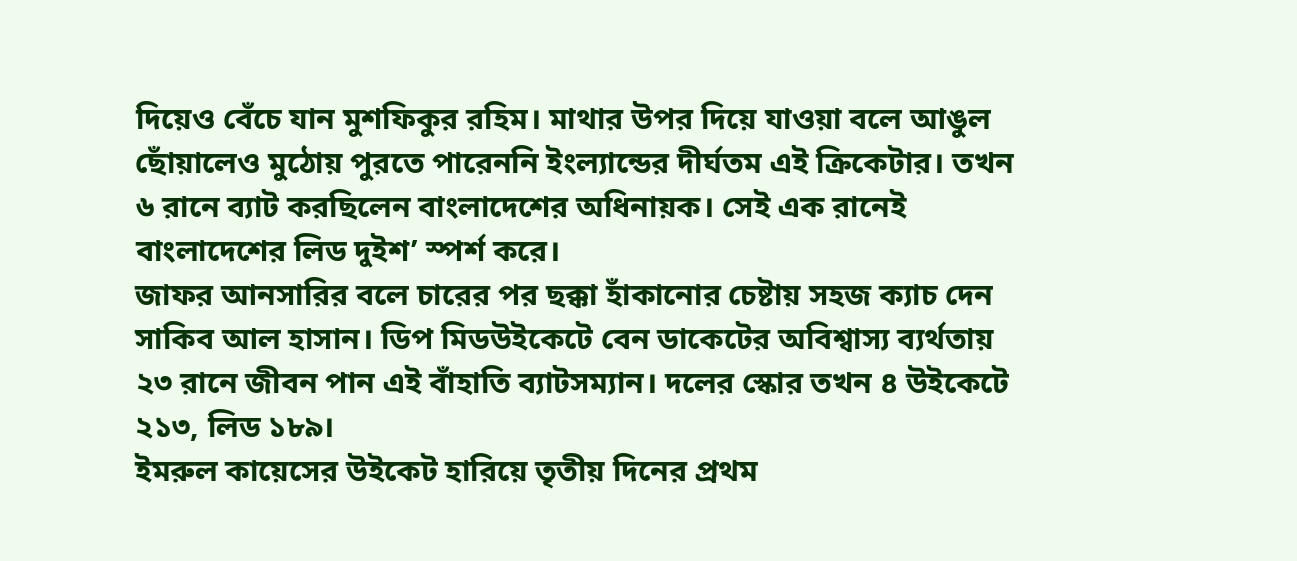দিয়েও বেঁচে যান মুশফিকুর রহিম। মাথার উপর দিয়ে যাওয়া বলে আঙুল ছোঁয়ালেও মুঠোয় পুরতে পারেননি ইংল্যান্ডের দীর্ঘতম এই ক্রিকেটার। তখন ৬ রানে ব্যাট করছিলেন বাংলাদেশের অধিনায়ক। সেই এক রানেই বাংলাদেশের লিড দুইশ’ স্পর্শ করে।
জাফর আনসারির বলে চারের পর ছক্কা হাঁকানোর চেষ্টায় সহজ ক্যাচ দেন সাকিব আল হাসান। ডিপ মিডউইকেটে বেন ডাকেটের অবিশ্বাস্য ব্যর্থতায় ২৩ রানে জীবন পান এই বাঁহাতি ব্যাটসম্যান। দলের স্কোর তখন ৪ উইকেটে ২১৩, লিড ১৮৯।
ইমরুল কায়েসের উইকেট হারিয়ে তৃতীয় দিনের প্রথম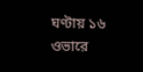ঘণ্টায় ১৬ ওভারে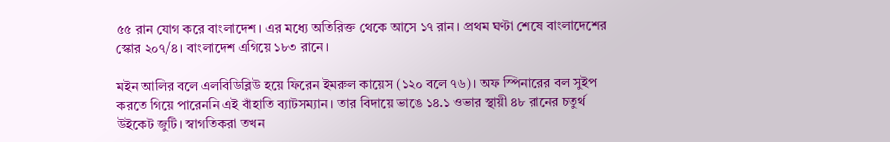৫৫ রান যোগ করে বাংলাদেশ। এর মধ্যে অতিরিক্ত থেকে আসে ১৭ রান। প্রথম ঘণ্টা শেষে বাংলাদেশের স্কোর ২০৭/৪। বাংলাদেশ এগিয়ে ১৮৩ রানে।

মইন আলির বলে এলবিডিব্লিউ হয়ে ফিরেন ইমরুল কায়েস (১২০ বলে ৭৬)। অফ স্পিনারের বল সুইপ করতে গিয়ে পারেননি এই বাঁহাতি ব্যাটসম্যান। তার বিদায়ে ভাঙে ১৪.১ ওভার স্থায়ী ৪৮ রানের চতুর্থ উইকেট জুটি। স্বাগতিকরা তখন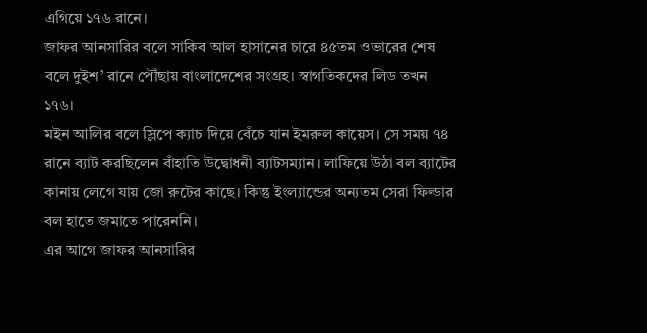এগিয়ে ১৭৬ রানে।
জাফর আনসারির বলে সাকিব আল হাসানের চারে ৪৫তম ওভারের শেষ বলে দুইশ’ রানে পৌঁছায় বাংলাদেশের সংগ্রহ। স্বাগতিকদের লিড তখন ১৭৬।
মইন আলির বলে স্লিপে ক্যাচ দিয়ে বেঁচে যান ইমরুল কায়েস। সে সময় ৭৪ রানে ব্যাট করছিলেন বাঁহাতি উদ্বোধনী ব্যাটসম্যান। লাফিয়ে উঠা বল ব্যাটের কানায় লেগে যায় জো রুটের কাছে। কিন্তু ইংল্যান্ডের অন্যতম সেরা ফিল্ডার বল হাতে জমাতে পারেননি।
এর আগে জাফর আনসারির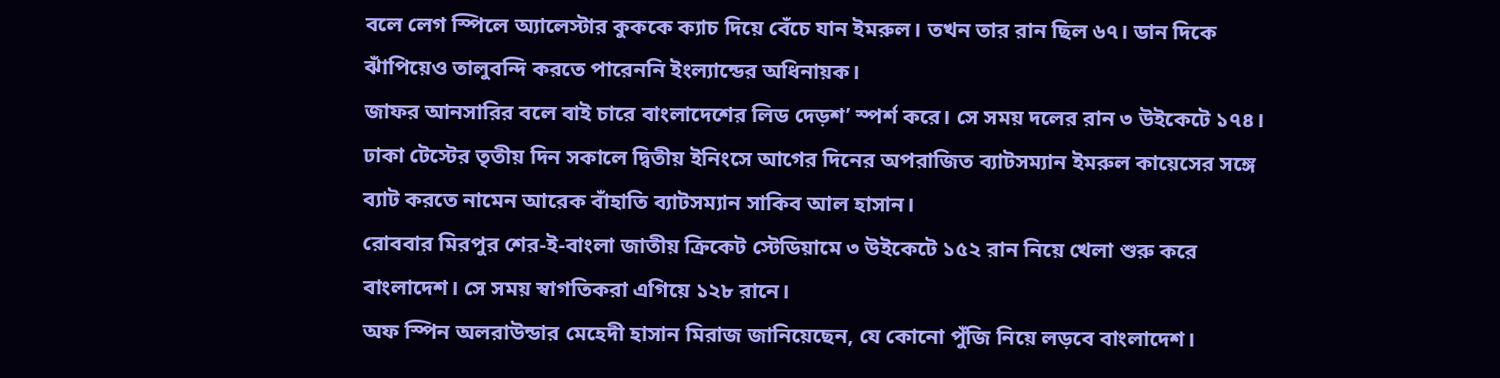বলে লেগ স্পিলে অ্যালেস্টার কুককে ক্যাচ দিয়ে বেঁচে যান ইমরুল। তখন তার রান ছিল ৬৭। ডান দিকে ঝাঁপিয়েও তালুবন্দি করতে পারেননি ইংল্যান্ডের অধিনায়ক।
জাফর আনসারির বলে বাই চারে বাংলাদেশের লিড দেড়শ’ স্পর্শ করে। সে সময় দলের রান ৩ উইকেটে ১৭৪।
ঢাকা টেস্টের তৃতীয় দিন সকালে দ্বিতীয় ইনিংসে আগের দিনের অপরাজিত ব্যাটসম্যান ইমরুল কায়েসের সঙ্গে ব্যাট করতে নামেন আরেক বাঁহাতি ব্যাটসম্যান সাকিব আল হাসান।
রোববার মিরপুর শের-ই-বাংলা জাতীয় ক্রিকেট স্টেডিয়ামে ৩ উইকেটে ১৫২ রান নিয়ে খেলা শুরু করে বাংলাদেশ। সে সময় স্বাগতিকরা এগিয়ে ১২৮ রানে।
অফ স্পিন অলরাউন্ডার মেহেদী হাসান মিরাজ জানিয়েছেন, যে কোনো পুঁজি নিয়ে লড়বে বাংলাদেশ।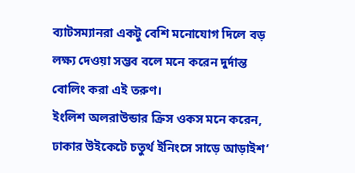ব্যাটসম্যানরা একটু বেশি মনোযোগ দিলে বড় লক্ষ্য দেওয়া সম্ভব বলে মনে করেন দুর্দান্ত বোলিং করা এই তরুণ।
ইংলিশ অলরাউন্ডার ক্রিস ওকস মনে করেন, ঢাকার উইকেটে চতুর্থ ইনিংসে সাড়ে আড়াইশ’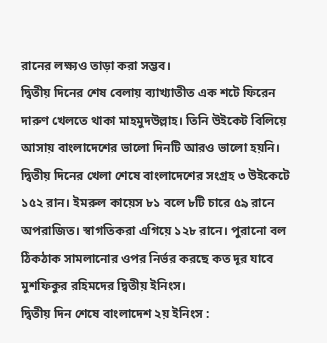রানের লক্ষ্যও তাড়া করা সম্ভব।
দ্বিতীয় দিনের শেষ বেলায় ব্যাখ্যাতীত এক শটে ফিরেন দারুণ খেলতে থাকা মাহমুদউল্লাহ। তিনি উইকেট বিলিয়ে আসায় বাংলাদেশের ভালো দিনটি আরও ভালো হয়নি। দ্বিতীয় দিনের খেলা শেষে বাংলাদেশের সংগ্রহ ৩ উইকেটে ১৫২ রান। ইমরুল কায়েস ৮১ বলে ৮টি চারে ৫৯ রানে অপরাজিত। স্বাগতিকরা এগিয়ে ১২৮ রানে। পুরানো বল ঠিকঠাক সামলানোর ওপর নির্ভর করছে কত দূর যাবে মুশফিকুর রহিমদের দ্বিতীয় ইনিংস।
দ্বিতীয় দিন শেষে বাংলাদেশ ২য় ইনিংস :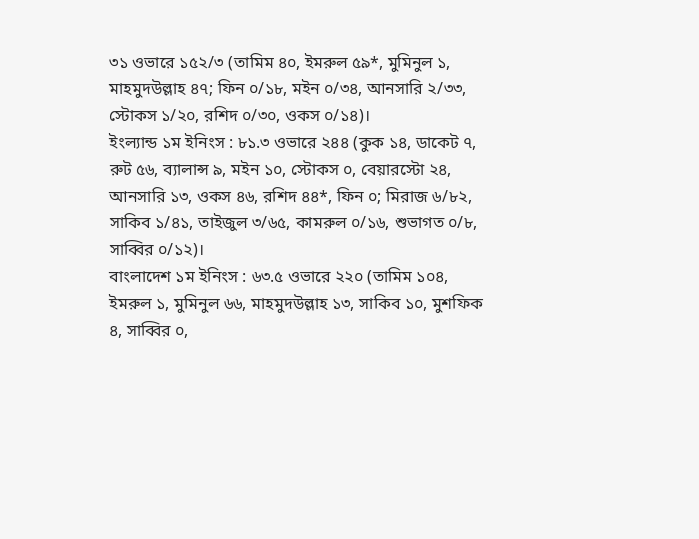৩১ ওভারে ১৫২/৩ (তামিম ৪০, ইমরুল ৫৯*, মুমিনুল ১, মাহমুদউল্লাহ ৪৭; ফিন ০/১৮, মইন ০/৩৪, আনসারি ২/৩৩, স্টোকস ১/২০, রশিদ ০/৩০, ওকস ০/১৪)।
ইংল্যান্ড ১ম ইনিংস : ৮১.৩ ওভারে ২৪৪ (কুক ১৪, ডাকেট ৭, রুট ৫৬, ব্যালান্স ৯, মইন ১০, স্টোকস ০, বেয়ারস্টো ২৪, আনসারি ১৩, ওকস ৪৬, রশিদ ৪৪*, ফিন ০; মিরাজ ৬/৮২, সাকিব ১/৪১, তাইজুল ৩/৬৫, কামরুল ০/১৬, শুভাগত ০/৮, সাব্বির ০/১২)।
বাংলাদেশ ১ম ইনিংস : ৬৩.৫ ওভারে ২২০ (তামিম ১০৪, ইমরুল ১, মুমিনুল ৬৬, মাহমুদউল্লাহ ১৩, সাকিব ১০, মুশফিক ৪, সাব্বির ০,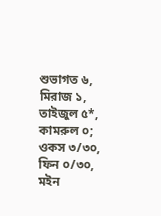শুভাগত ৬, মিরাজ ১, তাইজুল ৫*, কামরুল ০; ওকস ৩/৩০, ফিন ০/৩০, মইন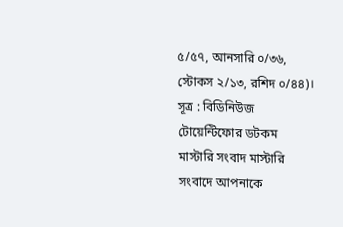৫/৫৭, আনসারি ০/৩৬, স্টোকস ২/১৩, রশিদ ০/৪৪)।
সূত্র : বিডিনিউজ টোয়েন্টিফোর ডটকম
মাস্টারি সংবাদ মাস্টারি সংবাদে আপনাকে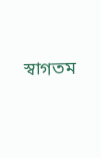স্বাগতম